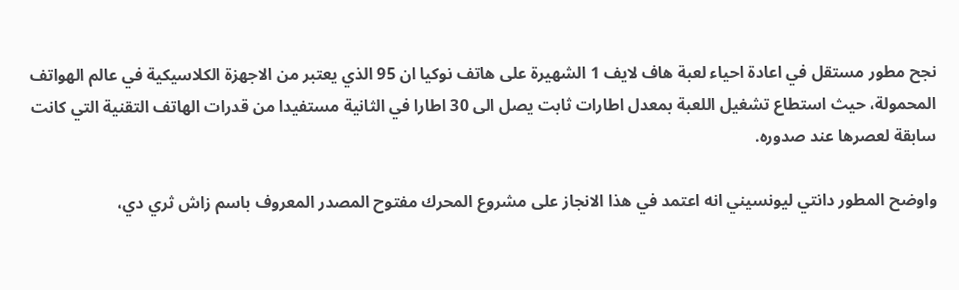نجح مطور مستقل في اعادة احياء لعبة هاف لايف 1 الشهيرة على هاتف نوكيا ان 95 الذي يعتبر من الاجهزة الكلاسيكية في عالم الهواتف المحمولة، حيث استطاع تشغيل اللعبة بمعدل اطارات ثابت يصل الى 30 اطارا في الثانية مستفيدا من قدرات الهاتف التقنية التي كانت سابقة لعصرها عند صدوره.

واوضح المطور دانتي ليونسيني انه اعتمد في هذا الانجاز على مشروع المحرك مفتوح المصدر المعروف باسم زاش ثري دي،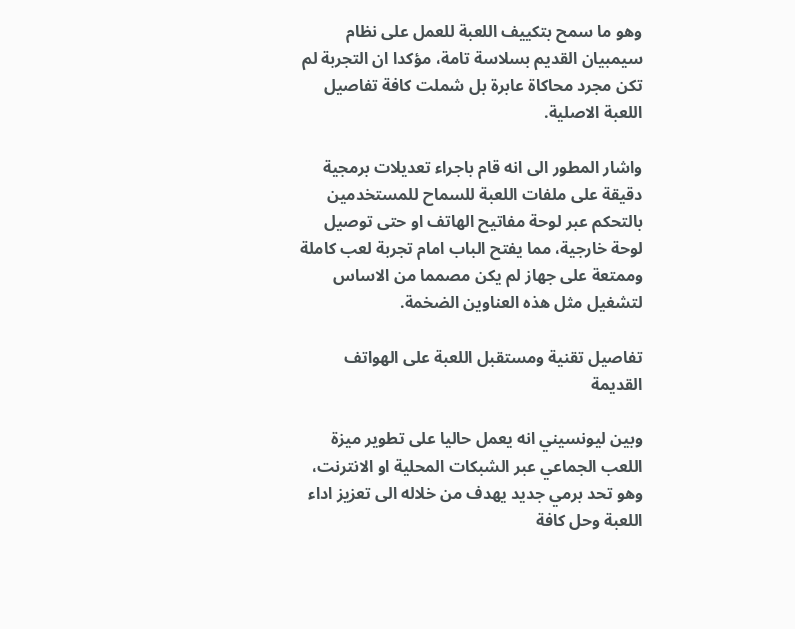وهو ما سمح بتكييف اللعبة للعمل على نظام سيمبيان القديم بسلاسة تامة، مؤكدا ان التجربة لم تكن مجرد محاكاة عابرة بل شملت كافة تفاصيل اللعبة الاصلية.

واشار المطور الى انه قام باجراء تعديلات برمجية دقيقة على ملفات اللعبة للسماح للمستخدمين بالتحكم عبر لوحة مفاتيح الهاتف او حتى توصيل لوحة خارجية، مما يفتح الباب امام تجربة لعب كاملة وممتعة على جهاز لم يكن مصمما من الاساس لتشغيل مثل هذه العناوين الضخمة.

تفاصيل تقنية ومستقبل اللعبة على الهواتف القديمة

وبين ليونسيني انه يعمل حاليا على تطوير ميزة اللعب الجماعي عبر الشبكات المحلية او الانترنت، وهو تحد برمي جديد يهدف من خلاله الى تعزيز اداء اللعبة وحل كافة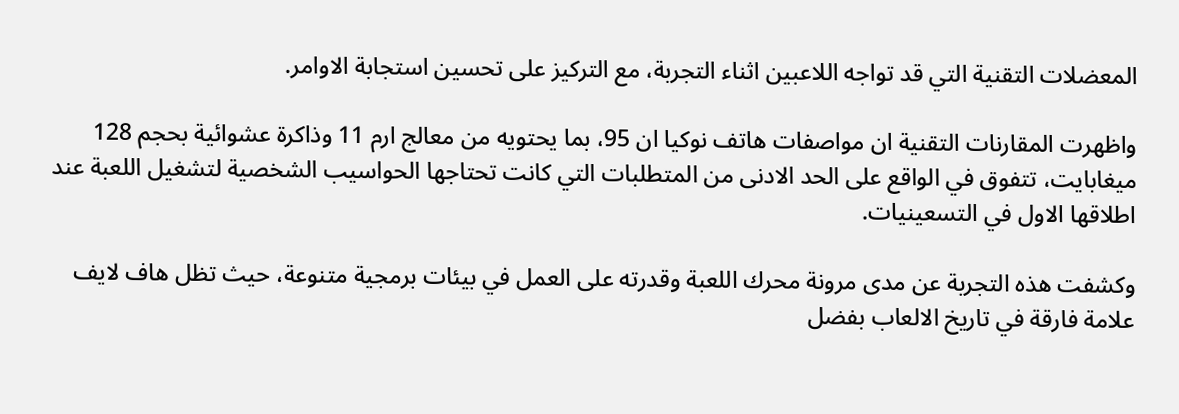المعضلات التقنية التي قد تواجه اللاعبين اثناء التجربة، مع التركيز على تحسين استجابة الاوامر.

واظهرت المقارنات التقنية ان مواصفات هاتف نوكيا ان 95، بما يحتويه من معالج ارم 11 وذاكرة عشوائية بحجم 128 ميغابايت، تتفوق في الواقع على الحد الادنى من المتطلبات التي كانت تحتاجها الحواسيب الشخصية لتشغيل اللعبة عند اطلاقها الاول في التسعينيات.

وكشفت هذه التجربة عن مدى مرونة محرك اللعبة وقدرته على العمل في بيئات برمجية متنوعة، حيث تظل هاف لايف علامة فارقة في تاريخ الالعاب بفضل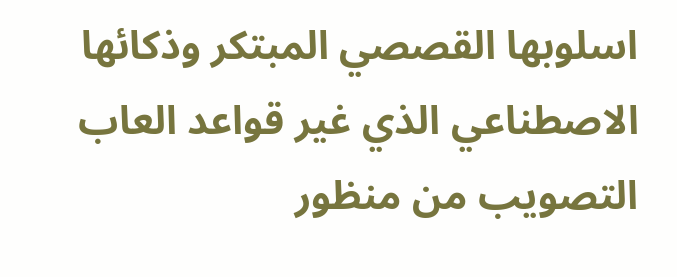اسلوبها القصصي المبتكر وذكائها الاصطناعي الذي غير قواعد العاب التصويب من منظور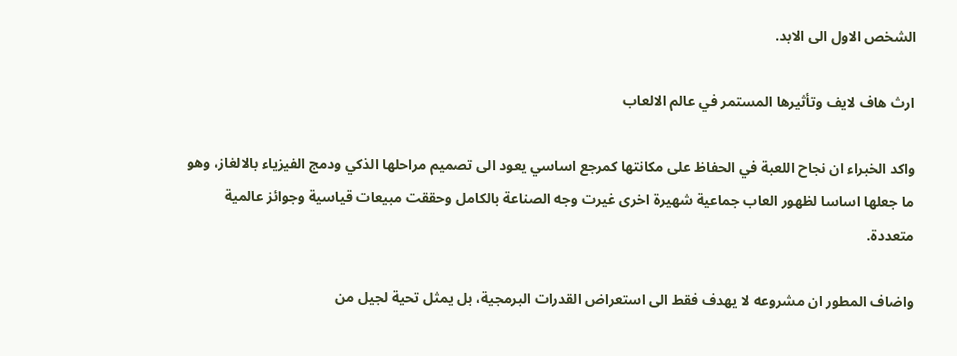الشخص الاول الى الابد.

ارث هاف لايف وتأثيرها المستمر في عالم الالعاب

واكد الخبراء ان نجاح اللعبة في الحفاظ على مكانتها كمرجع اساسي يعود الى تصميم مراحلها الذكي ودمج الفيزياء بالالغاز، وهو ما جعلها اساسا لظهور العاب جماعية شهيرة اخرى غيرت وجه الصناعة بالكامل وحققت مبيعات قياسية وجوائز عالمية متعددة.

واضاف المطور ان مشروعه لا يهدف فقط الى استعراض القدرات البرمجية، بل يمثل تحية لجيل من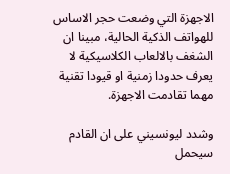الاجهزة التي وضعت حجر الاساس للهواتف الذكية الحالية، مبينا ان الشغف بالالعاب الكلاسيكية لا يعرف حدودا زمنية او قيودا تقنية مهما تقادمت الاجهزة.

وشدد ليونسيني على ان القادم سيحمل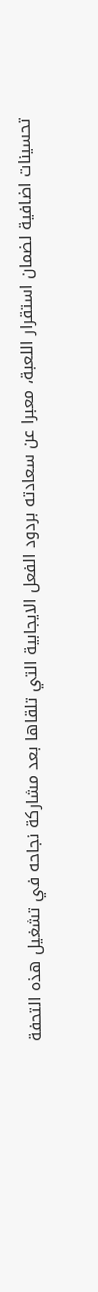تحسينات اضافية لضمان استقرار اللعبة، معبرا عن سعادته بردود الفعل الايجابية التي تلقاها بعد مشاركة نجاحه في تشغيل هذه التحفة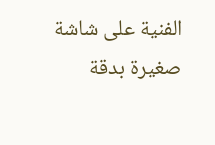الفنية على شاشة صغيرة بدقة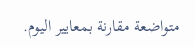متواضعة مقارنة بمعايير اليوم.